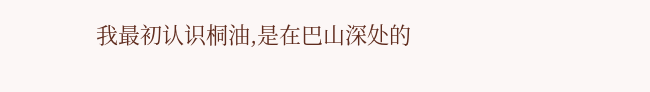我最初认识桐油,是在巴山深处的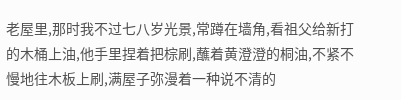老屋里,那时我不过七八岁光景,常蹲在墙角,看祖父给新打的木桶上油,他手里捏着把棕刷,蘸着黄澄澄的桐油,不紧不慢地往木板上刷,满屋子弥漫着一种说不清的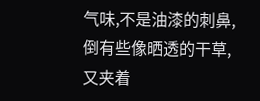气味,不是油漆的刺鼻,倒有些像晒透的干草,又夹着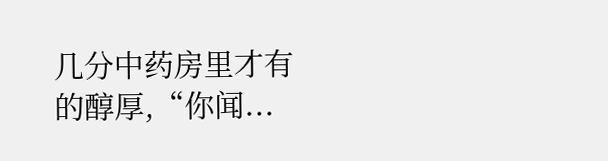几分中药房里才有的醇厚,“你闻...